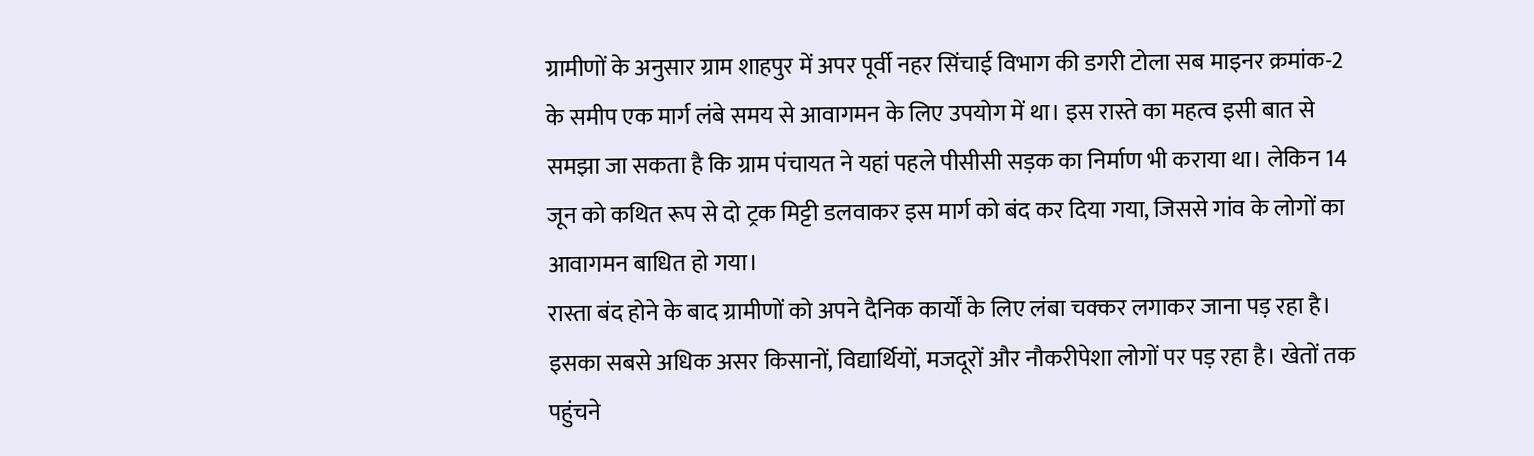ग्रामीणों के अनुसार ग्राम शाहपुर में अपर पूर्वी नहर सिंचाई विभाग की डगरी टोला सब माइनर क्रमांक-2 के समीप एक मार्ग लंबे समय से आवागमन के लिए उपयोग में था। इस रास्ते का महत्व इसी बात से समझा जा सकता है कि ग्राम पंचायत ने यहां पहले पीसीसी सड़क का निर्माण भी कराया था। लेकिन 14 जून को कथित रूप से दो ट्रक मिट्टी डलवाकर इस मार्ग को बंद कर दिया गया, जिससे गांव के लोगों का आवागमन बाधित हो गया।
रास्ता बंद होने के बाद ग्रामीणों को अपने दैनिक कार्यों के लिए लंबा चक्कर लगाकर जाना पड़ रहा है। इसका सबसे अधिक असर किसानों, विद्यार्थियों, मजदूरों और नौकरीपेशा लोगों पर पड़ रहा है। खेतों तक पहुंचने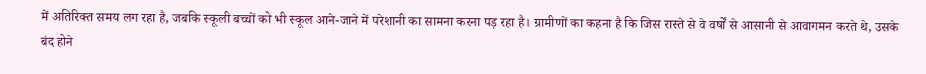में अतिरिक्त समय लग रहा है, जबकि स्कूली बच्चों को भी स्कूल आने-जाने में परेशानी का सामना करना पड़ रहा है। ग्रामीणों का कहना है कि जिस रास्ते से वे वर्षों से आसानी से आवागमन करते थे, उसके बंद होने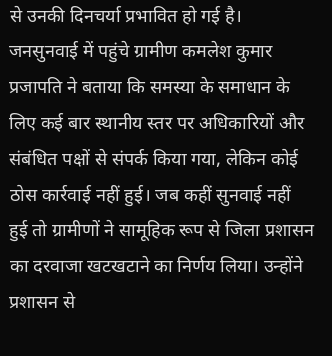से उनकी दिनचर्या प्रभावित हो गई है।
जनसुनवाई में पहुंचे ग्रामीण कमलेश कुमार प्रजापति ने बताया कि समस्या के समाधान के लिए कई बार स्थानीय स्तर पर अधिकारियों और संबंधित पक्षों से संपर्क किया गया, लेकिन कोई ठोस कार्रवाई नहीं हुई। जब कहीं सुनवाई नहीं हुई तो ग्रामीणों ने सामूहिक रूप से जिला प्रशासन का दरवाजा खटखटाने का निर्णय लिया। उन्होंने प्रशासन से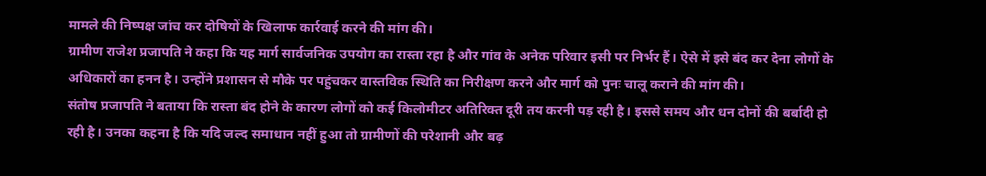मामले की निष्पक्ष जांच कर दोषियों के खिलाफ कार्रवाई करने की मांग की।
ग्रामीण राजेश प्रजापति ने कहा कि यह मार्ग सार्वजनिक उपयोग का रास्ता रहा है और गांव के अनेक परिवार इसी पर निर्भर हैं। ऐसे में इसे बंद कर देना लोगों के अधिकारों का हनन है। उन्होंने प्रशासन से मौके पर पहुंचकर वास्तविक स्थिति का निरीक्षण करने और मार्ग को पुनः चालू कराने की मांग की।
संतोष प्रजापति ने बताया कि रास्ता बंद होने के कारण लोगों को कई किलोमीटर अतिरिक्त दूरी तय करनी पड़ रही है। इससे समय और धन दोनों की बर्बादी हो रही है। उनका कहना है कि यदि जल्द समाधान नहीं हुआ तो ग्रामीणों की परेशानी और बढ़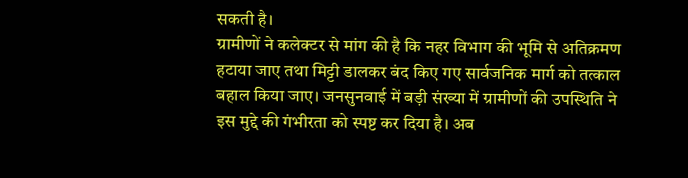सकती है।
ग्रामीणों ने कलेक्टर से मांग की है कि नहर विभाग की भूमि से अतिक्रमण हटाया जाए तथा मिट्टी डालकर बंद किए गए सार्वजनिक मार्ग को तत्काल बहाल किया जाए। जनसुनवाई में बड़ी संख्या में ग्रामीणों की उपस्थिति ने इस मुद्दे की गंभीरता को स्पष्ट कर दिया है। अब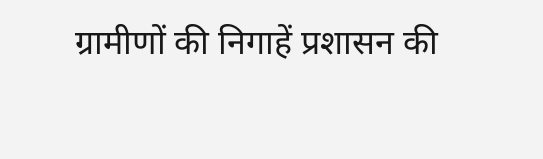ग्रामीणों की निगाहें प्रशासन की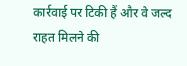कार्रवाई पर टिकी हैं और वे जल्द राहत मिलने की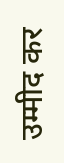उम्मीद कर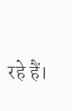रहे हैं।